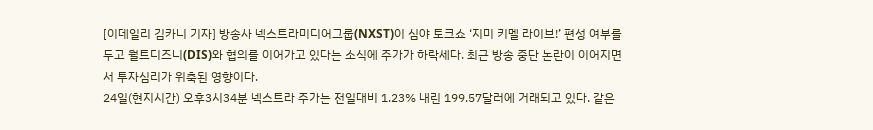[이데일리 김카니 기자] 방송사 넥스트라미디어그룹(NXST)이 심야 토크쇼 ‘지미 키멜 라이브!’ 편성 여부를 두고 월트디즈니(DIS)와 협의를 이어가고 있다는 소식에 주가가 하락세다. 최근 방송 중단 논란이 이어지면서 투자심리가 위축된 영향이다.
24일(현지시간) 오후3시34분 넥스트라 주가는 전일대비 1.23% 내린 199.57달러에 거래되고 있다. 같은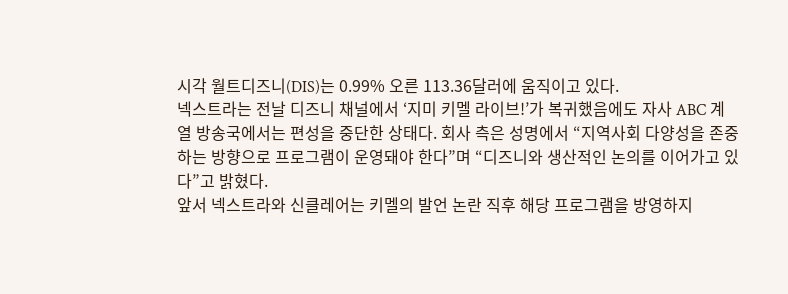시각 월트디즈니(DIS)는 0.99% 오른 113.36달러에 움직이고 있다.
넥스트라는 전날 디즈니 채널에서 ‘지미 키멜 라이브!’가 복귀했음에도 자사 ABC 계열 방송국에서는 편성을 중단한 상태다. 회사 측은 성명에서 “지역사회 다양성을 존중하는 방향으로 프로그램이 운영돼야 한다”며 “디즈니와 생산적인 논의를 이어가고 있다”고 밝혔다.
앞서 넥스트라와 신클레어는 키멜의 발언 논란 직후 해당 프로그램을 방영하지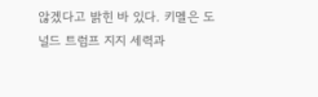않겠다고 밝힌 바 있다. 키멜은 도널드 트럼프 지지 세력과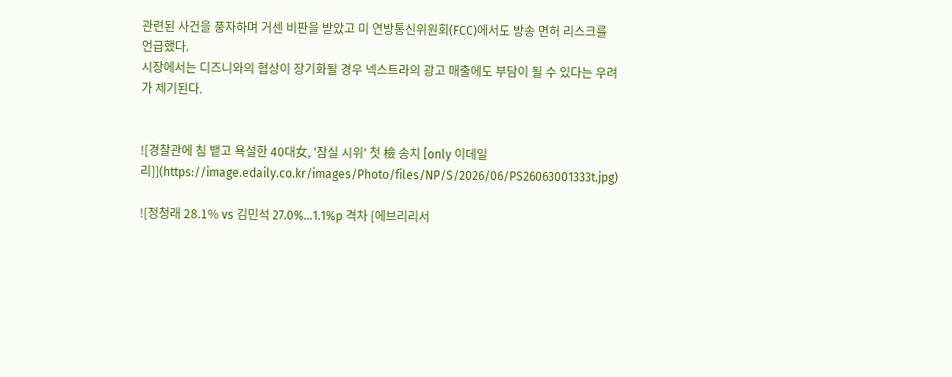관련된 사건을 풍자하며 거센 비판을 받았고 미 연방통신위원회(FCC)에서도 방송 면허 리스크를 언급했다.
시장에서는 디즈니와의 협상이 장기화될 경우 넥스트라의 광고 매출에도 부담이 될 수 있다는 우려가 제기된다.


![경찰관에 침 뱉고 욕설한 40대女, '잠실 시위' 첫 檢 송치 [only 이데일리]](https://image.edaily.co.kr/images/Photo/files/NP/S/2026/06/PS26063001333t.jpg)

![정청래 28.1% vs 김민석 27.0%…1.1%p 격차 [에브리리서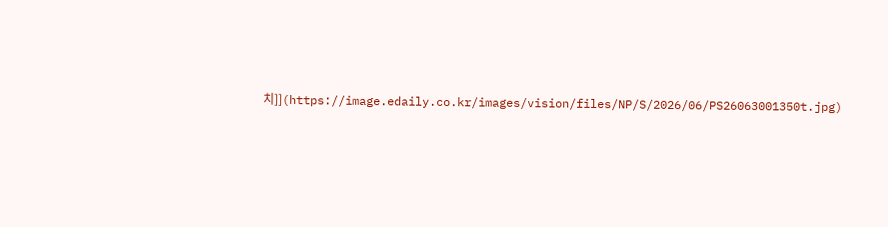치]](https://image.edaily.co.kr/images/vision/files/NP/S/2026/06/PS26063001350t.jpg)